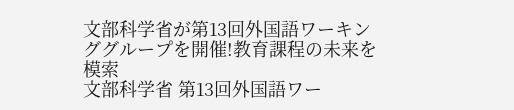文部科学省が第13回外国語ワーキンググループを開催!教育課程の未来を模索
文部科学省 第13回外国語ワー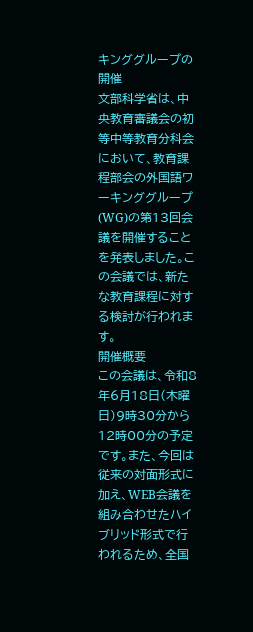キンググループの開催
文部科学省は、中央教育審議会の初等中等教育分科会において、教育課程部会の外国語ワーキンググループ(WG)の第13回会議を開催することを発表しました。この会議では、新たな教育課程に対する検討が行われます。
開催概要
この会議は、令和8年6月18日(木曜日)9時30分から12時00分の予定です。また、今回は従来の対面形式に加え、WEB会議を組み合わせたハイブリッド形式で行われるため、全国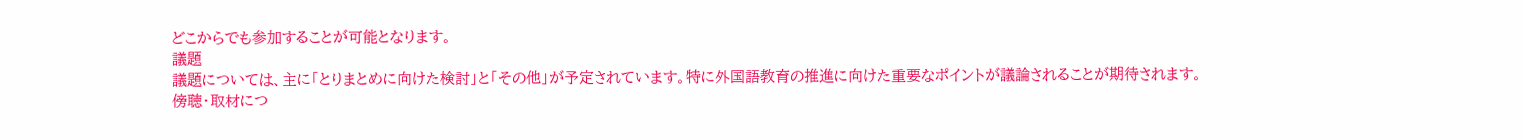どこからでも参加することが可能となります。
議題
議題については、主に「とりまとめに向けた検討」と「その他」が予定されています。特に外国語教育の推進に向けた重要なポイントが議論されることが期待されます。
傍聴・取材につ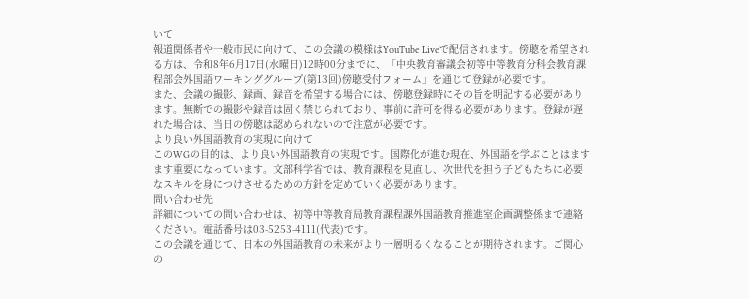いて
報道関係者や一般市民に向けて、この会議の模様はYouTube Liveで配信されます。傍聴を希望される方は、令和8年6月17日(水曜日)12時00分までに、「中央教育審議会初等中等教育分科会教育課程部会外国語ワーキンググループ(第13回)傍聴受付フォーム」を通じて登録が必要です。
また、会議の撮影、録画、録音を希望する場合には、傍聴登録時にその旨を明記する必要があります。無断での撮影や録音は固く禁じられており、事前に許可を得る必要があります。登録が遅れた場合は、当日の傍聴は認められないので注意が必要です。
より良い外国語教育の実現に向けて
このWGの目的は、より良い外国語教育の実現です。国際化が進む現在、外国語を学ぶことはますます重要になっています。文部科学省では、教育課程を見直し、次世代を担う子どもたちに必要なスキルを身につけさせるための方針を定めていく必要があります。
問い合わせ先
詳細についての問い合わせは、初等中等教育局教育課程課外国語教育推進室企画調整係まで連絡ください。電話番号は03-5253-4111(代表)です。
この会議を通じて、日本の外国語教育の未来がより一層明るくなることが期待されます。ご関心の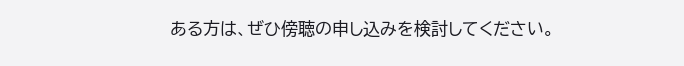ある方は、ぜひ傍聴の申し込みを検討してください。